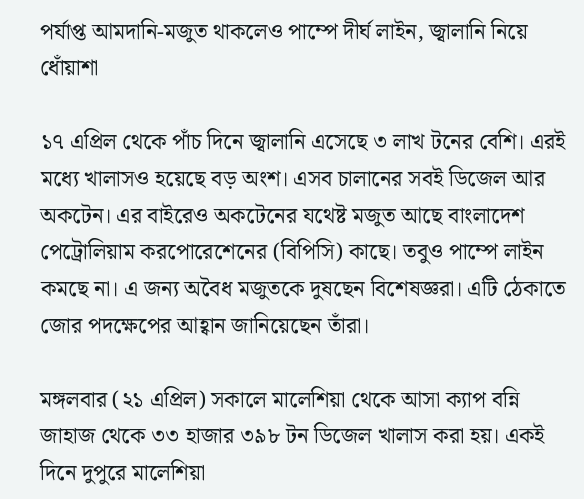পর্যাপ্ত আমদানি-মজুত থাকলেও পাম্পে দীর্ঘ লাইন, জ্বালানি নিয়ে ধোঁয়াশা

১৭ এপ্রিল থেকে পাঁচ দিনে জ্বালানি এসেছে ৩ লাখ টনের বেশি। এরই মধ্যে খালাসও হয়েছে বড় অংশ। এসব চালানের সবই ডিজেল আর অকটেন। এর বাইরেও অকটেনের যথেষ্ট মজুত আছে বাংলাদেশ পেট্রোলিয়াম করপোরেশেনের (বিপিসি) কাছে। তবুও পাম্পে লাইন কমছে না। এ জন্য অবৈধ মজুতকে দুষছেন বিশেষজ্ঞরা। এটি ঠেকাতে জোর পদক্ষেপের আহ্বান জানিয়েছেন তাঁরা।

মঙ্গলবার (২১ এপ্রিল) সকালে মালেশিয়া থেকে আসা ক্যাপ বন্নি জাহাজ থেকে ৩৩ হাজার ৩৯৮ টন ডিজেল খালাস করা হয়। একই দিনে দুপুরে মালেশিয়া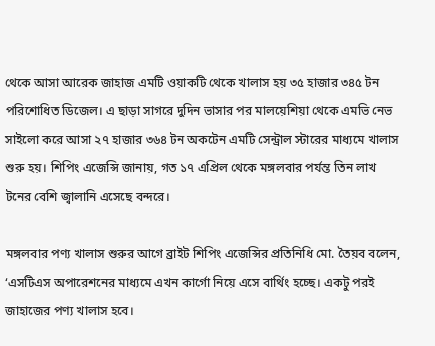থেকে আসা আরেক জাহাজ এমটি ওয়াকটি থেকে খালাস হয় ৩৫ হাজার ৩৪৫ টন পরিশোধিত ডিজেল। এ ছাড়া সাগরে দুদিন ভাসার পর মালয়েশিয়া থেকে এমভি নেভ সাইলো করে আসা ২৭ হাজার ৩৬৪ টন অকটেন এমটি সেন্ট্রাল স্টারের মাধ্যমে খালাস শুরু হয়। শিপিং এজেন্সি জানায়, গত ১৭ এপ্রিল থেকে মঙ্গলবার পর্যন্ত তিন লাখ টনের বেশি জ্বালানি এসেছে বন্দরে।

মঙ্গলবার পণ্য খালাস শুরুর আগে ব্রাইট শিপিং এজেন্সির প্রতিনিধি মো. তৈয়ব বলেন, ‘এসটিএস অপারেশনের মাধ্যমে এখন কার্গো নিয়ে এসে বার্থিং হচ্ছে। একটু পরই জাহাজের পণ্য খালাস হবে।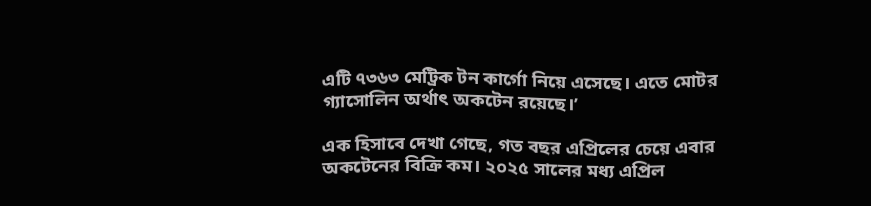এটি ৭৩৬৩ মেট্রিক টন কার্গো নিয়ে এসেছে। এতে মোটর গ্যাসোলিন অর্থাৎ অকটেন রয়েছে।’

এক হিসাবে দেখা গেছে, গত বছর এপ্রিলের চেয়ে এবার অকটেনের বিক্রি কম। ২০২৫ সালের মধ্য এপ্রিল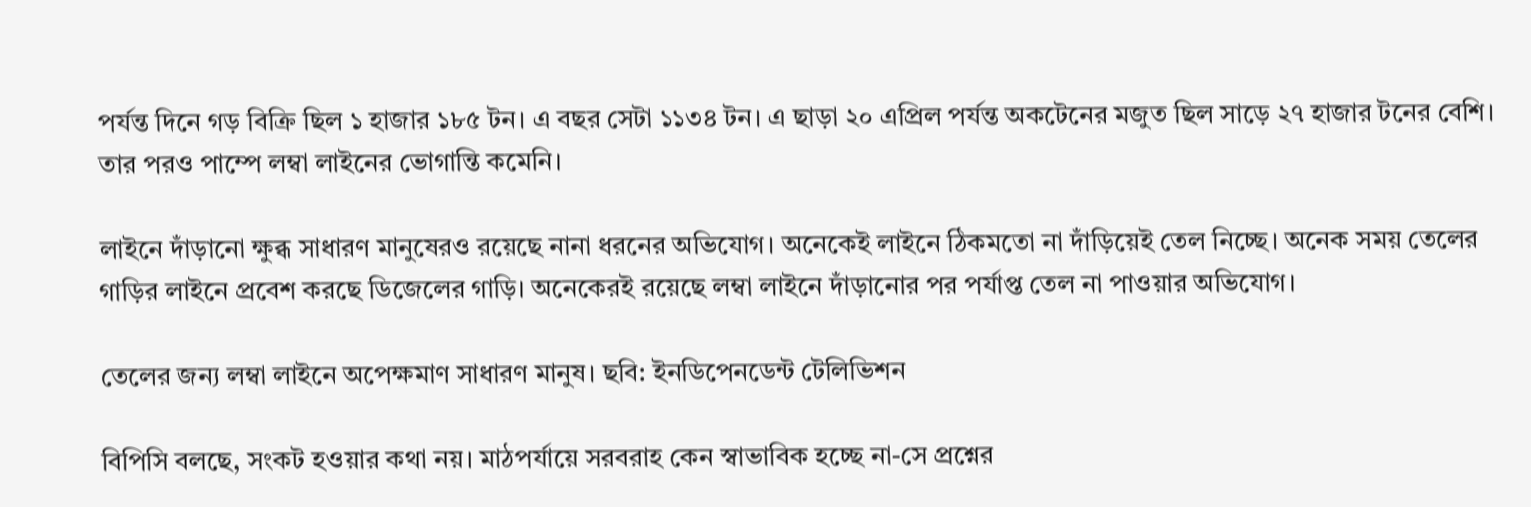পর্যন্ত দিনে গড় বিক্রি ছিল ১ হাজার ১৮৫ টন। এ বছর সেটা ১১৩৪ টন। এ ছাড়া ২০ এপ্রিল পর্যন্ত অকটেনের মজুত ছিল সাড়ে ২৭ হাজার টনের বেশি। তার পরও পাম্পে লম্বা লাইনের ভোগান্তি কমেনি।

লাইনে দাঁড়ানো ক্ষুব্ধ সাধারণ মানুষেরও রয়েছে নানা ধরনের অভিযোগ। অনেকেই লাইনে ঠিকমতো না দাঁড়িয়েই তেল নিচ্ছে। অনেক সময় তেলের গাড়ির লাইনে প্রবেশ করছে ডিজেলের গাড়ি। অনেকেরই রয়েছে লম্বা লাইনে দাঁড়ানোর পর পর্যাপ্ত তেল না পাওয়ার অভিযোগ।

তেলের জন্য লম্বা লাইনে অপেক্ষমাণ সাধারণ মানুষ। ছবি: ইনডিপেনডেন্ট টেলিভিশন

বিপিসি বলছে, সংকট হওয়ার কথা নয়। মাঠপর্যায়ে সরবরাহ কেন স্বাভাবিক হচ্ছে না-সে প্রশ্নের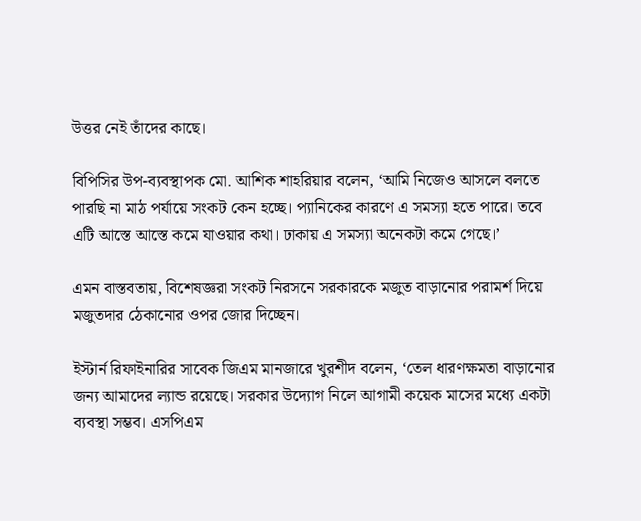উত্তর নেই তাঁদের কাছে।

বিপিসির উপ-ব্যবস্থাপক মো. আশিক শাহরিয়ার বলেন, ‘আমি নিজেও আসলে বলতে পারছি না মাঠ পর্যায়ে সংকট কেন হচ্ছে। প্যানিকের কারণে এ সমস্যা হতে পারে। তবে এটি আস্তে আস্তে কমে যাওয়ার কথা। ঢাকায় এ সমস্যা অনেকটা কমে গেছে।’

এমন বাস্তবতায়, বিশেষজ্ঞরা সংকট নিরসনে সরকারকে মজুত বাড়ানোর পরামর্শ দিয়ে মজুতদার ঠেকানোর ওপর জোর দিচ্ছেন।

ইস্টার্ন রিফাইনারির সাবেক জিএম মানজারে খুরশীদ বলেন, ‘তেল ধারণক্ষমতা বাড়ানোর জন্য আমাদের ল্যান্ড রয়েছে। সরকার উদ্যোগ নিলে আগামী কয়েক মাসের মধ্যে একটা ব্যবস্থা সম্ভব। এসপিএম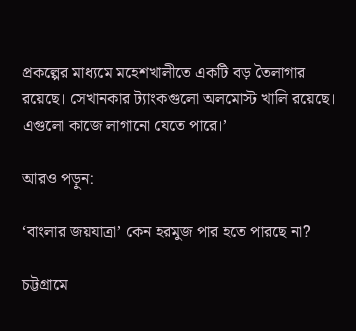প্রকল্পের মাধ্যমে মহেশখালীতে একটি বড় তৈলাগার রয়েছে। সেখানকার ট্যাংকগুলো অলমোস্ট খালি রয়েছে। এগুলো কাজে লাগানো যেতে পারে।’

আরও পড়ুন:

‘বাংলার জয়যাত্রা’ কেন হরমুজ পার হতে পারছে না?

চট্টগ্রামে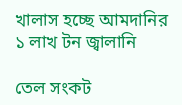খালাস হচ্ছে আমদানির ১ লাখ টন জ্বালানি

তেল সংকট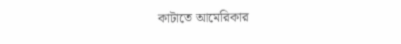কাটাতে আমেরিকার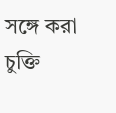সঙ্গে করা চুক্তি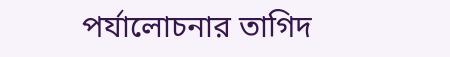পর্যালোচনার তাগিদ